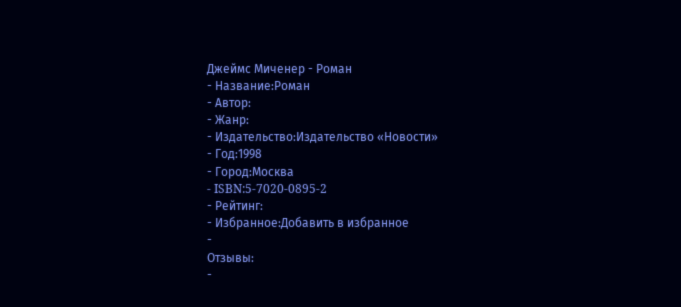Джеймс Миченер - Роман
- Название:Роман
- Автор:
- Жанр:
- Издательство:Издательство «Новости»
- Год:1998
- Город:Москва
- ISBN:5-7020-0895-2
- Рейтинг:
- Избранное:Добавить в избранное
-
Отзывы:
-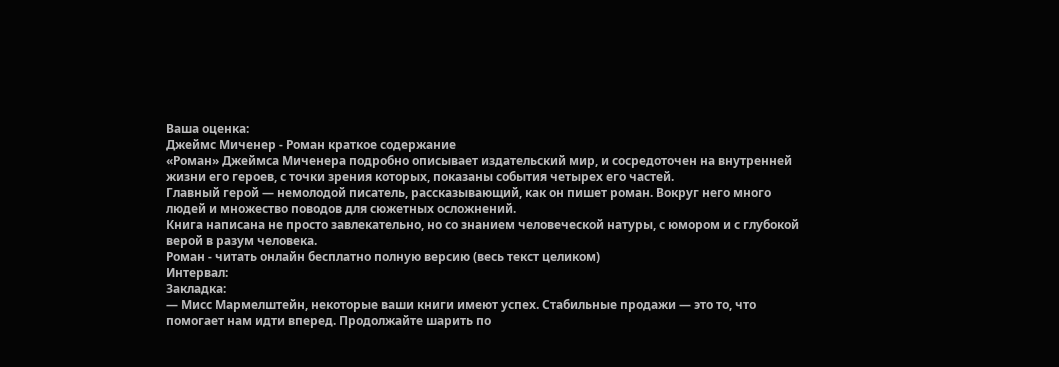Ваша оценка:
Джеймс Миченер - Роман краткое содержание
«Роман» Джеймса Миченера подробно описывает издательский мир, и сосредоточен на внутренней жизни его героев, с точки зрения которых, показаны события четырех его частей.
Главный герой — немолодой писатель, рассказывающий, как он пишет роман. Вокруг него много людей и множество поводов для сюжетных осложнений.
Книга написана не просто завлекательно, но со знанием человеческой натуры, с юмором и с глубокой верой в разум человека.
Роман - читать онлайн бесплатно полную версию (весь текст целиком)
Интервал:
Закладка:
— Мисс Мармелштейн, некоторые ваши книги имеют успех. Стабильные продажи — это то, что помогает нам идти вперед. Продолжайте шарить по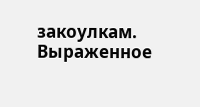закоулкам.
Выраженное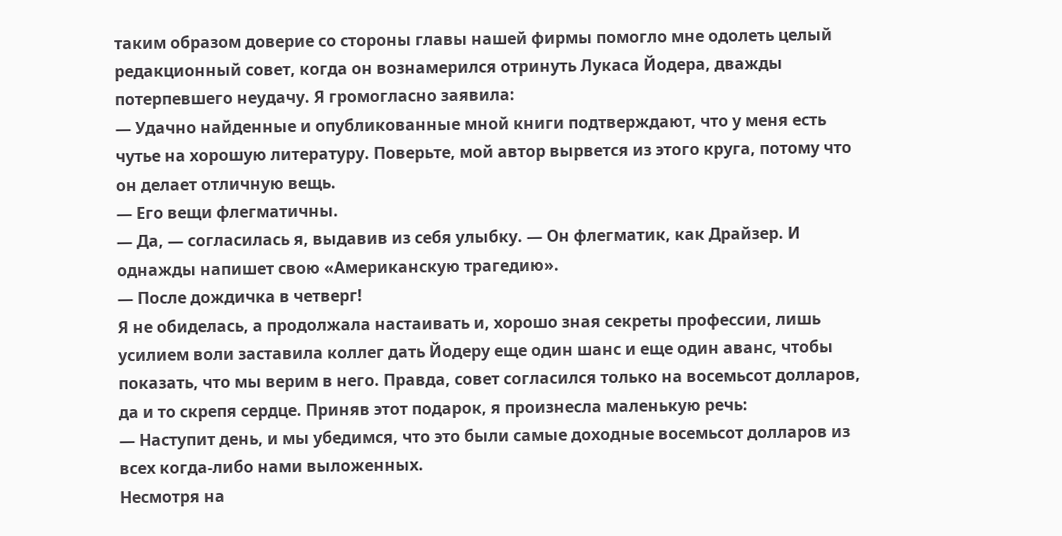таким образом доверие со стороны главы нашей фирмы помогло мне одолеть целый редакционный совет, когда он вознамерился отринуть Лукаса Йодера, дважды потерпевшего неудачу. Я громогласно заявила:
— Удачно найденные и опубликованные мной книги подтверждают, что у меня есть чутье на хорошую литературу. Поверьте, мой автор вырвется из этого круга, потому что он делает отличную вещь.
— Его вещи флегматичны.
— Да, — согласилась я, выдавив из себя улыбку. — Он флегматик, как Драйзер. И однажды напишет свою «Американскую трагедию».
— После дождичка в четверг!
Я не обиделась, а продолжала настаивать и, хорошо зная секреты профессии, лишь усилием воли заставила коллег дать Йодеру еще один шанс и еще один аванс, чтобы показать, что мы верим в него. Правда, совет согласился только на восемьсот долларов, да и то скрепя сердце. Приняв этот подарок, я произнесла маленькую речь:
— Наступит день, и мы убедимся, что это были самые доходные восемьсот долларов из всех когда-либо нами выложенных.
Несмотря на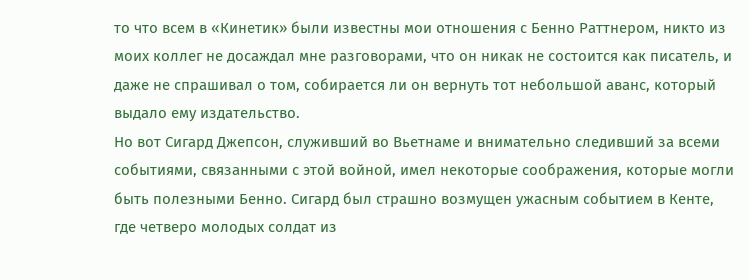то что всем в «Кинетик» были известны мои отношения с Бенно Раттнером, никто из моих коллег не досаждал мне разговорами, что он никак не состоится как писатель, и даже не спрашивал о том, собирается ли он вернуть тот небольшой аванс, который выдало ему издательство.
Но вот Сигард Джепсон, служивший во Вьетнаме и внимательно следивший за всеми событиями, связанными с этой войной, имел некоторые соображения, которые могли быть полезными Бенно. Сигард был страшно возмущен ужасным событием в Кенте, где четверо молодых солдат из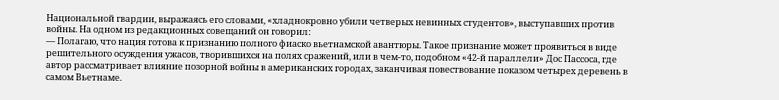Национальной гвардии, выражаясь его словами, «хладнокровно убили четверых невинных студентов», выступавших против войны. На одном из редакционных совещаний он говорил:
— Полагаю, что нация готова к признанию полного фиаско вьетнамской авантюры. Такое признание может проявиться в виде решительного осуждения ужасов, творившихся на полях сражений, или в чем-то, подобном «42-й параллели» Дос Пассоса, где автор рассматривает влияние позорной войны в американских городах, заканчивая повествование показом четырех деревень в самом Вьетнаме.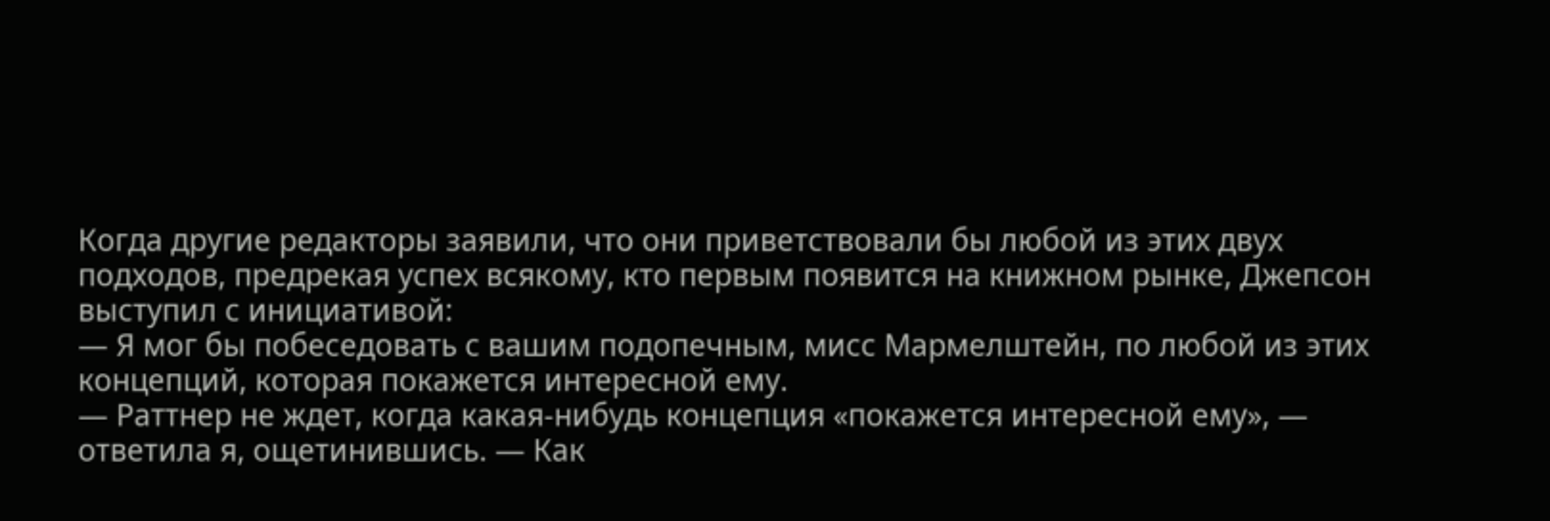Когда другие редакторы заявили, что они приветствовали бы любой из этих двух подходов, предрекая успех всякому, кто первым появится на книжном рынке, Джепсон выступил с инициативой:
— Я мог бы побеседовать с вашим подопечным, мисс Мармелштейн, по любой из этих концепций, которая покажется интересной ему.
— Раттнер не ждет, когда какая-нибудь концепция «покажется интересной ему», — ответила я, ощетинившись. — Как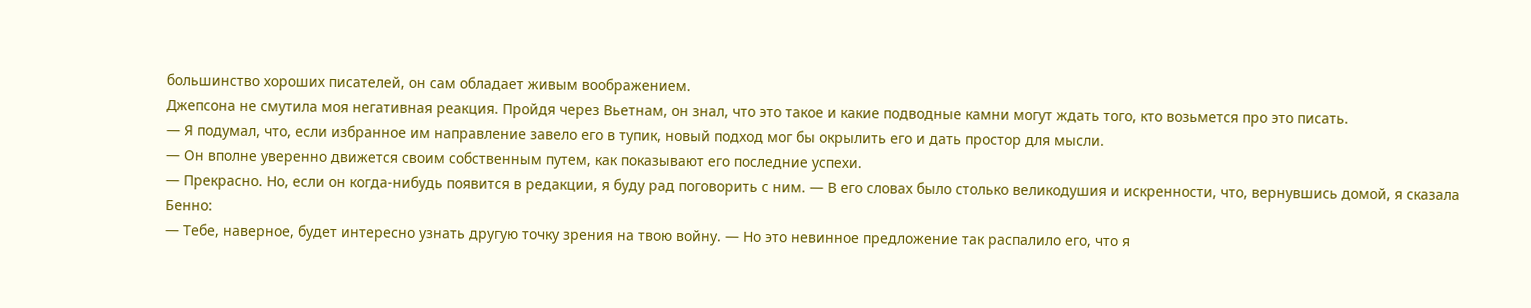большинство хороших писателей, он сам обладает живым воображением.
Джепсона не смутила моя негативная реакция. Пройдя через Вьетнам, он знал, что это такое и какие подводные камни могут ждать того, кто возьмется про это писать.
— Я подумал, что, если избранное им направление завело его в тупик, новый подход мог бы окрылить его и дать простор для мысли.
— Он вполне уверенно движется своим собственным путем, как показывают его последние успехи.
— Прекрасно. Но, если он когда-нибудь появится в редакции, я буду рад поговорить с ним. — В его словах было столько великодушия и искренности, что, вернувшись домой, я сказала Бенно:
— Тебе, наверное, будет интересно узнать другую точку зрения на твою войну. — Но это невинное предложение так распалило его, что я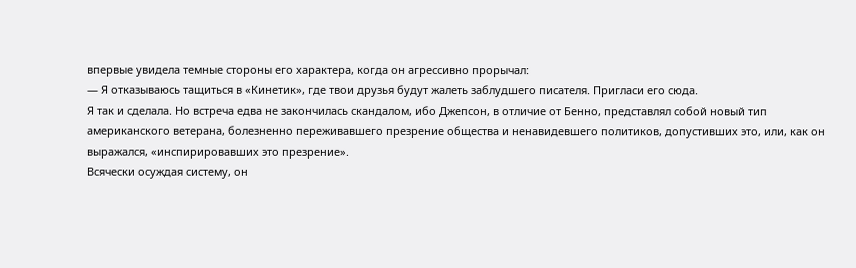впервые увидела темные стороны его характера, когда он агрессивно прорычал:
— Я отказываюсь тащиться в «Кинетик», где твои друзья будут жалеть заблудшего писателя. Пригласи его сюда.
Я так и сделала. Но встреча едва не закончилась скандалом, ибо Джепсон, в отличие от Бенно, представлял собой новый тип американского ветерана, болезненно переживавшего презрение общества и ненавидевшего политиков, допустивших это, или, как он выражался, «инспирировавших это презрение».
Всячески осуждая систему, он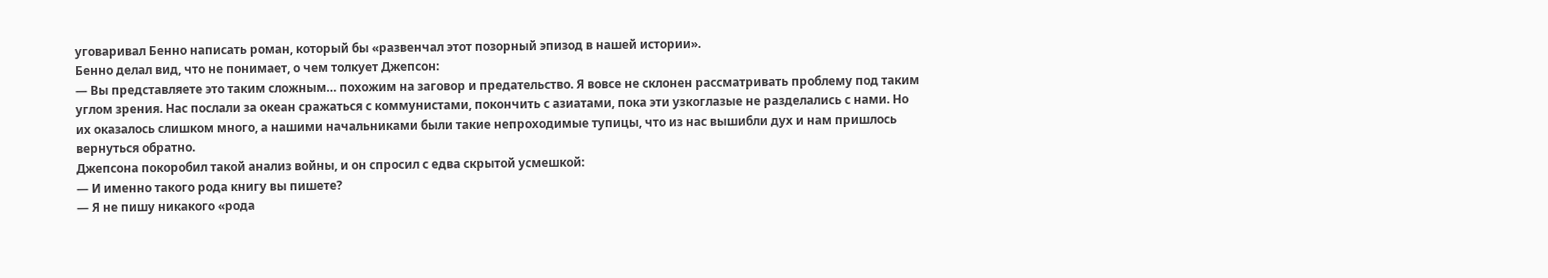уговаривал Бенно написать роман, который бы «развенчал этот позорный эпизод в нашей истории».
Бенно делал вид, что не понимает, о чем толкует Джепсон:
— Вы представляете это таким сложным… похожим на заговор и предательство. Я вовсе не склонен рассматривать проблему под таким углом зрения. Нас послали за океан сражаться с коммунистами, покончить с азиатами, пока эти узкоглазые не разделались с нами. Но их оказалось слишком много, а нашими начальниками были такие непроходимые тупицы, что из нас вышибли дух и нам пришлось вернуться обратно.
Джепсона покоробил такой анализ войны, и он спросил с едва скрытой усмешкой:
— И именно такого рода книгу вы пишете?
— Я не пишу никакого «рода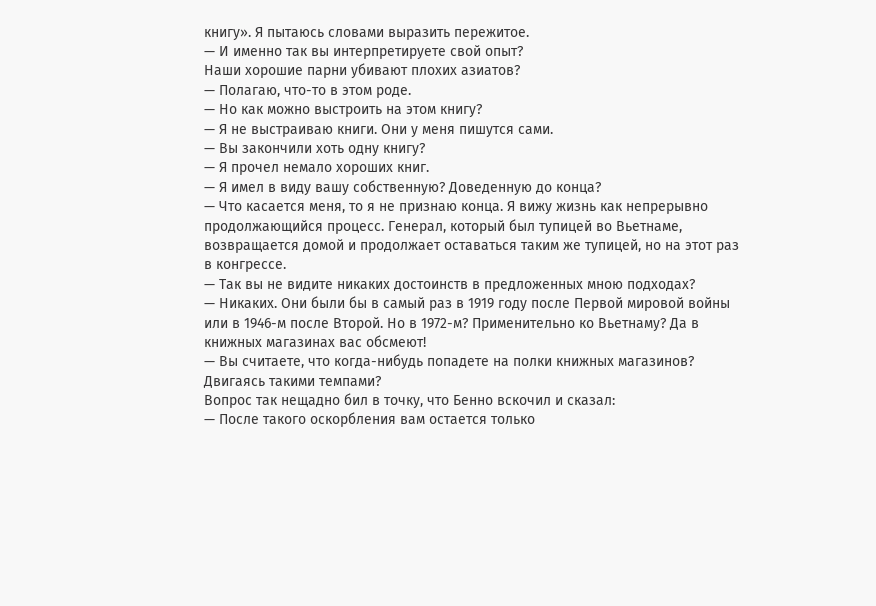книгу». Я пытаюсь словами выразить пережитое.
— И именно так вы интерпретируете свой опыт?
Наши хорошие парни убивают плохих азиатов?
— Полагаю, что-то в этом роде.
— Но как можно выстроить на этом книгу?
— Я не выстраиваю книги. Они у меня пишутся сами.
— Вы закончили хоть одну книгу?
— Я прочел немало хороших книг.
— Я имел в виду вашу собственную? Доведенную до конца?
— Что касается меня, то я не признаю конца. Я вижу жизнь как непрерывно продолжающийся процесс. Генерал, который был тупицей во Вьетнаме, возвращается домой и продолжает оставаться таким же тупицей, но на этот раз в конгрессе.
— Так вы не видите никаких достоинств в предложенных мною подходах?
— Никаких. Они были бы в самый раз в 1919 году после Первой мировой войны или в 1946-м после Второй. Но в 1972-м? Применительно ко Вьетнаму? Да в книжных магазинах вас обсмеют!
— Вы считаете, что когда-нибудь попадете на полки книжных магазинов? Двигаясь такими темпами?
Вопрос так нещадно бил в точку, что Бенно вскочил и сказал:
— После такого оскорбления вам остается только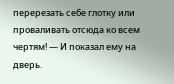перерезать себе глотку или проваливать отсюда ко всем чертям! — И показал ему на дверь.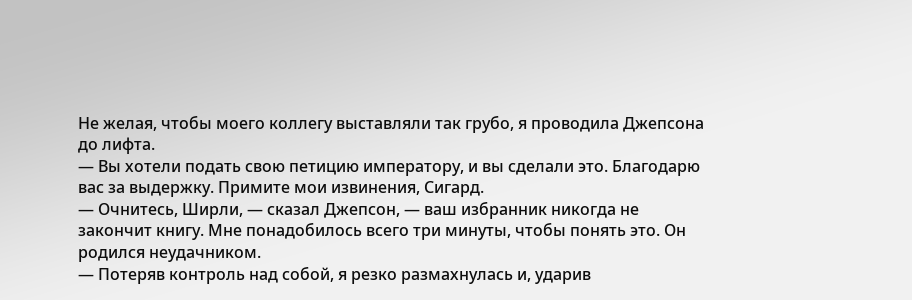Не желая, чтобы моего коллегу выставляли так грубо, я проводила Джепсона до лифта.
— Вы хотели подать свою петицию императору, и вы сделали это. Благодарю вас за выдержку. Примите мои извинения, Сигард.
— Очнитесь, Ширли, — сказал Джепсон, — ваш избранник никогда не закончит книгу. Мне понадобилось всего три минуты, чтобы понять это. Он родился неудачником.
— Потеряв контроль над собой, я резко размахнулась и, ударив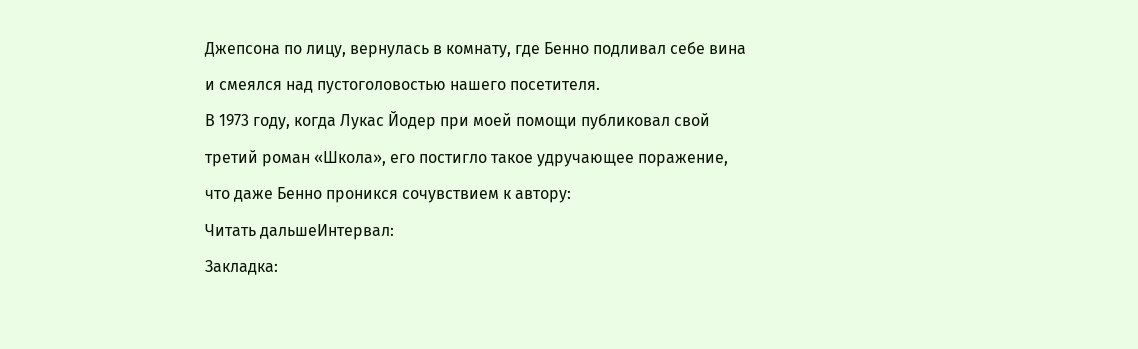Джепсона по лицу, вернулась в комнату, где Бенно подливал себе вина и смеялся над пустоголовостью нашего посетителя.
В 1973 году, когда Лукас Йодер при моей помощи публиковал свой третий роман «Школа», его постигло такое удручающее поражение, что даже Бенно проникся сочувствием к автору:
Читать дальшеИнтервал:
Закладка: